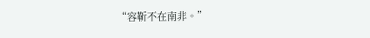“容靳不在南非。”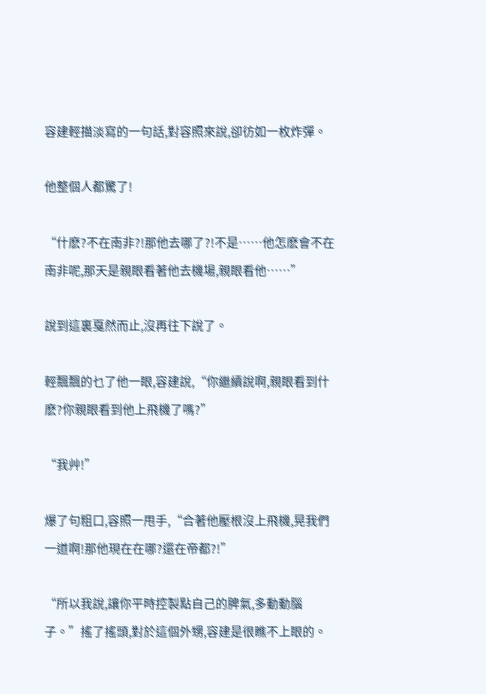容建輕描淡寫的一句話,對容照來說,卻彷如一枚炸彈。

他整個人都驚了!

“什麽?不在南非?!那他去哪了?!不是……他怎麽會不在南非呢,那天是親眼看著他去機場,親眼看他……”

說到這裏戛然而止,沒再往下說了。

輕飄飄的乜了他一眼,容建說,“你繼續說啊,親眼看到什麽?你親眼看到他上飛機了嗎?”

“我艸!”

爆了句粗口,容照一甩手,“合著他壓根沒上飛機,晃我們一道啊!那他現在在哪?還在帝都?!”

“所以我說,讓你平時控製點自己的脾氣,多動動腦子。”搖了搖頭,對於這個外甥,容建是很瞧不上眼的。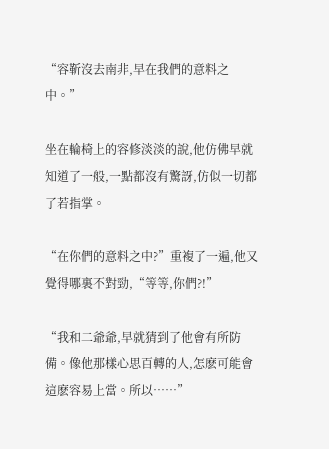“容靳沒去南非,早在我們的意料之中。”

坐在輪椅上的容修淡淡的說,他仿佛早就知道了一般,一點都沒有驚訝,仿似一切都了若指掌。

“在你們的意料之中?”重複了一遍,他又覺得哪裏不對勁,“等等,你們?!”

“我和二爺爺,早就猜到了他會有所防備。像他那樣心思百轉的人,怎麽可能會這麽容易上當。所以……”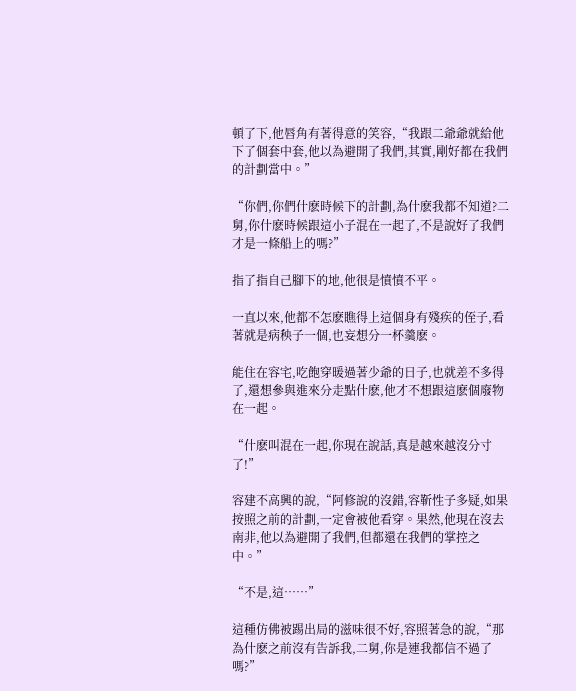頓了下,他唇角有著得意的笑容,“我跟二爺爺就給他下了個套中套,他以為避開了我們,其實,剛好都在我們的計劃當中。”

“你們,你們什麽時候下的計劃,為什麽我都不知道?二舅,你什麽時候跟這小子混在一起了,不是說好了我們才是一條船上的嗎?”

指了指自己腳下的地,他很是憤憤不平。

一直以來,他都不怎麽瞧得上這個身有殘疾的侄子,看著就是病秧子一個,也妄想分一杯羹麽。

能住在容宅,吃飽穿暖過著少爺的日子,也就差不多得了,還想參與進來分走點什麽,他才不想跟這麽個廢物在一起。

“什麽叫混在一起,你現在說話,真是越來越沒分寸了!”

容建不高興的說,“阿修說的沒錯,容靳性子多疑,如果按照之前的計劃,一定會被他看穿。果然,他現在沒去南非,他以為避開了我們,但都還在我們的掌控之中。”

“不是,這……”

這種仿佛被踢出局的滋味很不好,容照著急的說,“那為什麽之前沒有告訴我,二舅,你是連我都信不過了嗎?”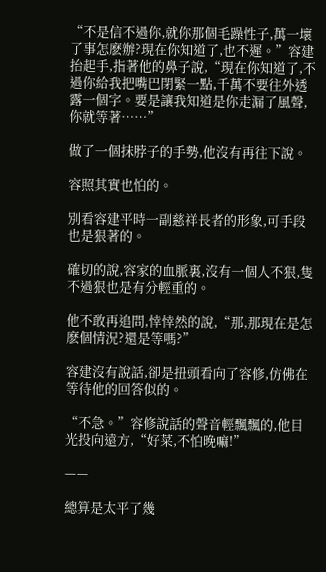“不是信不過你,就你那個毛躁性子,萬一壞了事怎麽辦?現在你知道了,也不遲。”容建抬起手,指著他的鼻子說,“現在你知道了,不過你給我把嘴巴閉緊一點,千萬不要往外透露一個字。要是讓我知道是你走漏了風聲,你就等著……”

做了一個抹脖子的手勢,他沒有再往下說。

容照其實也怕的。

別看容建平時一副慈祥長者的形象,可手段也是狠著的。

確切的說,容家的血脈裏,沒有一個人不狠,隻不過狠也是有分輕重的。

他不敢再追問,悻悻然的說,“那,那現在是怎麽個情況?還是等嗎?”

容建沒有說話,卻是扭頭看向了容修,仿佛在等待他的回答似的。

“不急。”容修說話的聲音輕飄飄的,他目光投向遠方,“好菜,不怕晚嘛!”

——

總算是太平了幾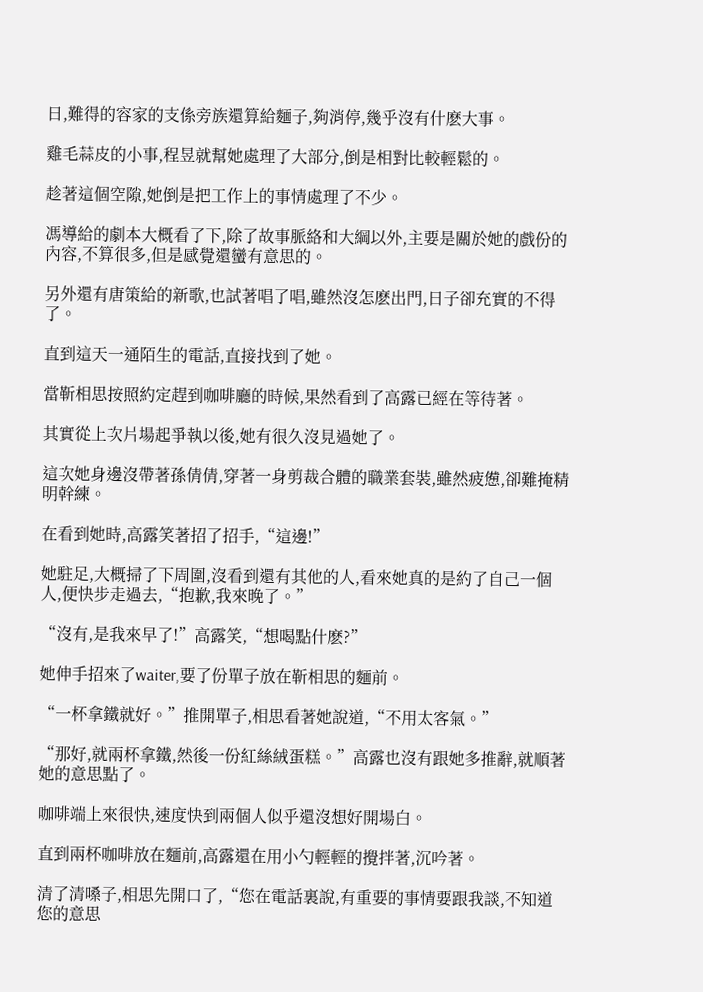日,難得的容家的支係旁族還算給麵子,夠消停,幾乎沒有什麽大事。

雞毛蒜皮的小事,程昱就幫她處理了大部分,倒是相對比較輕鬆的。

趁著這個空隙,她倒是把工作上的事情處理了不少。

馮導給的劇本大概看了下,除了故事脈絡和大綱以外,主要是關於她的戲份的內容,不算很多,但是感覺還蠻有意思的。

另外還有唐策給的新歌,也試著唱了唱,雖然沒怎麽出門,日子卻充實的不得了。

直到這天一通陌生的電話,直接找到了她。

當靳相思按照約定趕到咖啡廳的時候,果然看到了高露已經在等待著。

其實從上次片場起爭執以後,她有很久沒見過她了。

這次她身邊沒帶著孫倩倩,穿著一身剪裁合體的職業套裝,雖然疲憊,卻難掩精明幹練。

在看到她時,高露笑著招了招手,“這邊!”

她駐足,大概掃了下周圍,沒看到還有其他的人,看來她真的是約了自己一個人,便快步走過去,“抱歉,我來晚了。”

“沒有,是我來早了!”高露笑,“想喝點什麽?”

她伸手招來了waiter,要了份單子放在靳相思的麵前。

“一杯拿鐵就好。”推開單子,相思看著她說道,“不用太客氣。”

“那好,就兩杯拿鐵,然後一份紅絲絨蛋糕。”高露也沒有跟她多推辭,就順著她的意思點了。

咖啡端上來很快,速度快到兩個人似乎還沒想好開場白。

直到兩杯咖啡放在麵前,高露還在用小勺輕輕的攪拌著,沉吟著。

清了清嗓子,相思先開口了,“您在電話裏說,有重要的事情要跟我談,不知道您的意思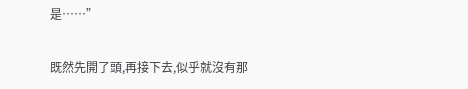是……”

既然先開了頭,再接下去,似乎就沒有那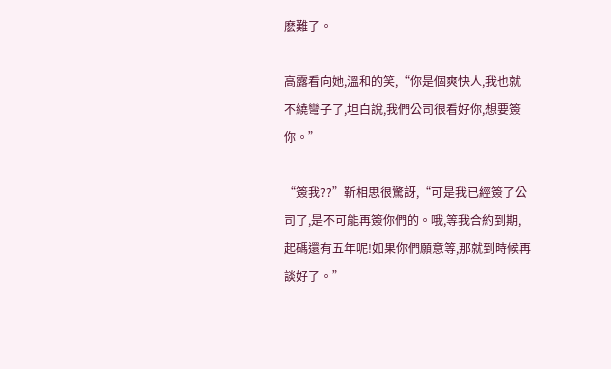麽難了。

高露看向她,溫和的笑,“你是個爽快人,我也就不繞彎子了,坦白說,我們公司很看好你,想要簽你。”

“簽我??”靳相思很驚訝,“可是我已經簽了公司了,是不可能再簽你們的。哦,等我合約到期,起碼還有五年呢!如果你們願意等,那就到時候再談好了。”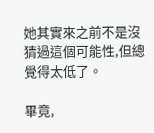她其實來之前不是沒猜過這個可能性,但總覺得太低了。

畢竟,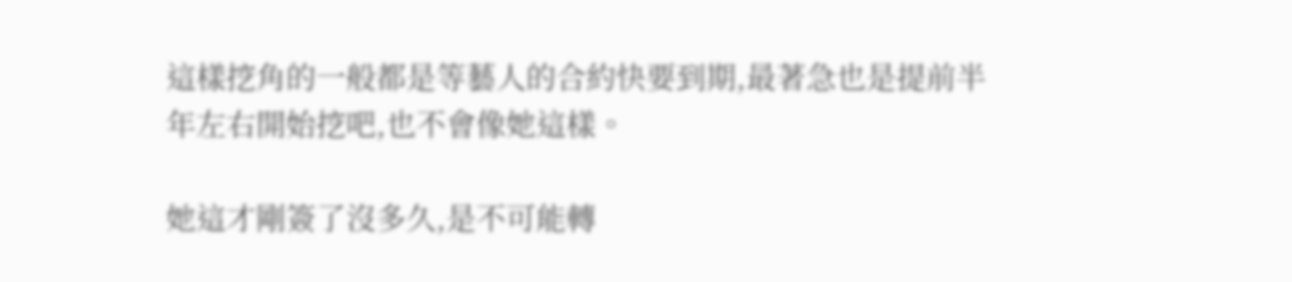這樣挖角的一般都是等藝人的合約快要到期,最著急也是提前半年左右開始挖吧,也不會像她這樣。

她這才剛簽了沒多久,是不可能轉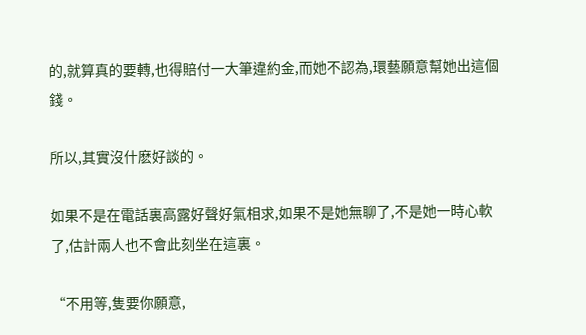的,就算真的要轉,也得賠付一大筆違約金,而她不認為,環藝願意幫她出這個錢。

所以,其實沒什麽好談的。

如果不是在電話裏高露好聲好氣相求,如果不是她無聊了,不是她一時心軟了,估計兩人也不會此刻坐在這裏。

“不用等,隻要你願意,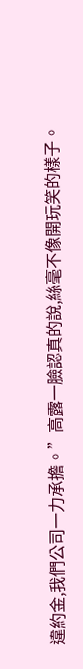違約金,我們公司一力承擔。”高露一臉認真的說,絲毫不像開玩笑的樣子。